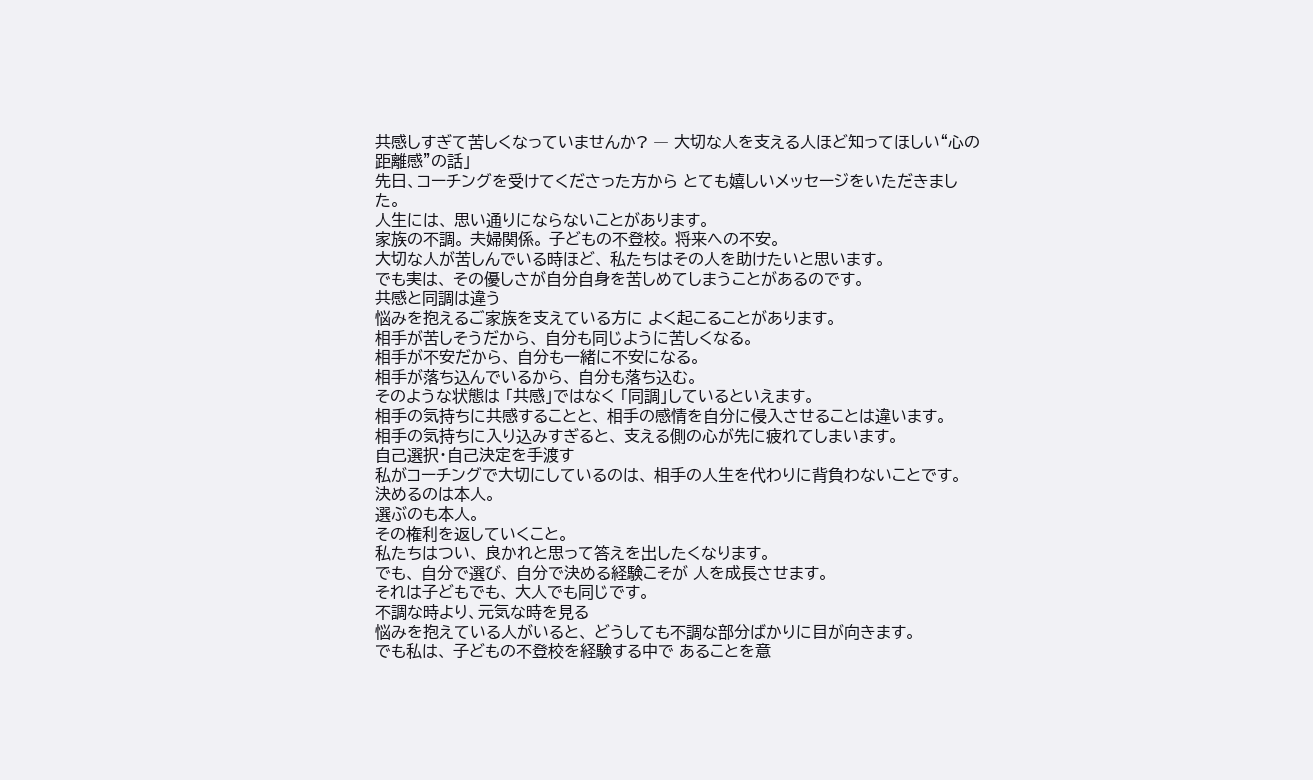共感しすぎて苦しくなっていませんか? ― 大切な人を支える人ほど知ってほしい“心の距離感”の話」
先日、コーチングを受けてくださった方から とても嬉しいメッセージをいただきました。
人生には、 思い通りにならないことがあります。
家族の不調。 夫婦関係。 子どもの不登校。 将来への不安。
大切な人が苦しんでいる時ほど、 私たちはその人を助けたいと思います。
でも実は、 その優しさが自分自身を苦しめてしまうことがあるのです。
共感と同調は違う
悩みを抱えるご家族を支えている方に よく起こることがあります。
相手が苦しそうだから、 自分も同じように苦しくなる。
相手が不安だから、 自分も一緒に不安になる。
相手が落ち込んでいるから、 自分も落ち込む。
そのような状態は 「共感」ではなく 「同調」しているといえます。
相手の気持ちに共感することと、 相手の感情を自分に侵入させることは違います。
相手の気持ちに入り込みすぎると、 支える側の心が先に疲れてしまいます。
自己選択・自己決定を手渡す
私がコーチングで大切にしているのは、 相手の人生を代わりに背負わないことです。
決めるのは本人。
選ぶのも本人。
その権利を返していくこと。
私たちはつい、 良かれと思って答えを出したくなります。
でも、 自分で選び、 自分で決める経験こそが 人を成長させます。
それは子どもでも、 大人でも同じです。
不調な時より、元気な時を見る
悩みを抱えている人がいると、 どうしても不調な部分ばかりに目が向きます。
でも私は、 子どもの不登校を経験する中で あることを意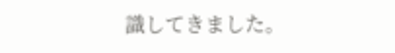識してきました。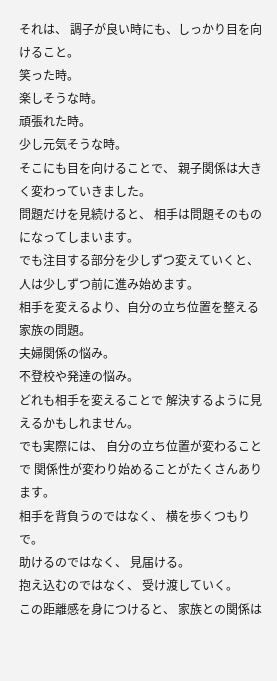それは、 調子が良い時にも、しっかり目を向けること。
笑った時。
楽しそうな時。
頑張れた時。
少し元気そうな時。
そこにも目を向けることで、 親子関係は大きく変わっていきました。
問題だけを見続けると、 相手は問題そのものになってしまいます。
でも注目する部分を少しずつ変えていくと、 人は少しずつ前に進み始めます。
相手を変えるより、自分の立ち位置を整える
家族の問題。
夫婦関係の悩み。
不登校や発達の悩み。
どれも相手を変えることで 解決するように見えるかもしれません。
でも実際には、 自分の立ち位置が変わることで 関係性が変わり始めることがたくさんあります。
相手を背負うのではなく、 横を歩くつもりで。
助けるのではなく、 見届ける。
抱え込むのではなく、 受け渡していく。
この距離感を身につけると、 家族との関係は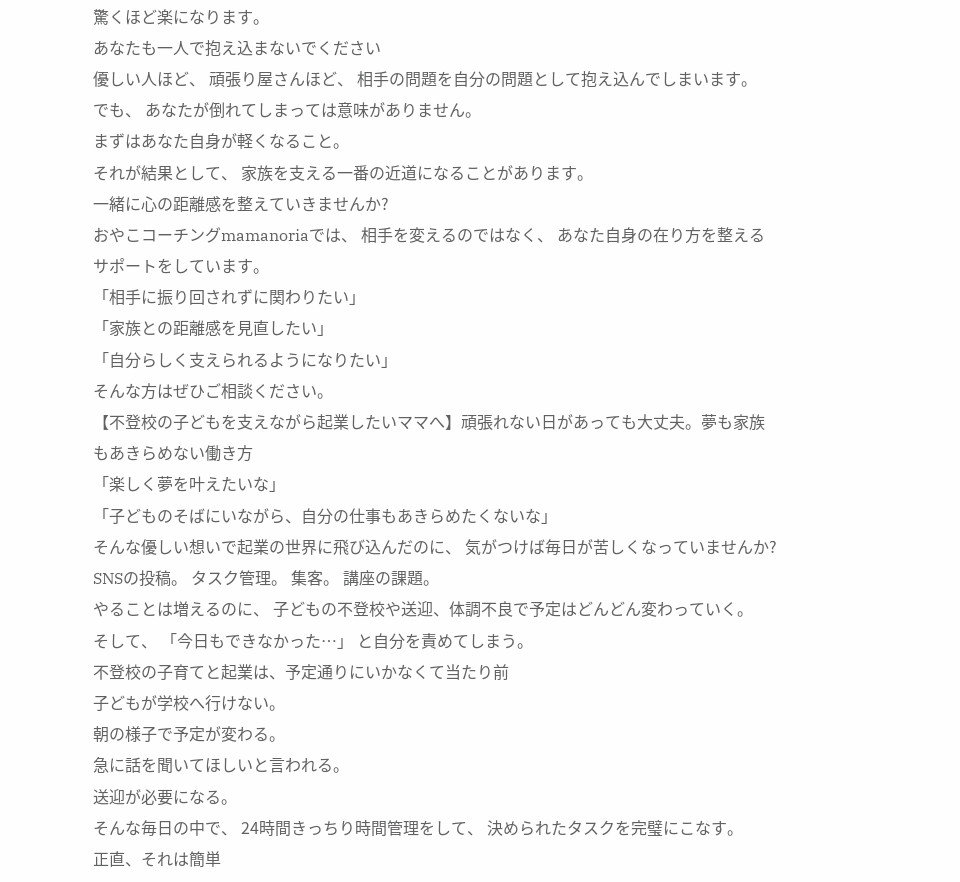驚くほど楽になります。
あなたも一人で抱え込まないでください
優しい人ほど、 頑張り屋さんほど、 相手の問題を自分の問題として抱え込んでしまいます。
でも、 あなたが倒れてしまっては意味がありません。
まずはあなた自身が軽くなること。
それが結果として、 家族を支える一番の近道になることがあります。
一緒に心の距離感を整えていきませんか?
おやこコーチングmamanoriaでは、 相手を変えるのではなく、 あなた自身の在り方を整えるサポートをしています。
「相手に振り回されずに関わりたい」
「家族との距離感を見直したい」
「自分らしく支えられるようになりたい」
そんな方はぜひご相談ください。
【不登校の子どもを支えながら起業したいママへ】頑張れない日があっても大丈夫。夢も家族もあきらめない働き方
「楽しく夢を叶えたいな」
「子どものそばにいながら、自分の仕事もあきらめたくないな」
そんな優しい想いで起業の世界に飛び込んだのに、 気がつけば毎日が苦しくなっていませんか?
SNSの投稿。 タスク管理。 集客。 講座の課題。
やることは増えるのに、 子どもの不登校や送迎、体調不良で予定はどんどん変わっていく。
そして、 「今日もできなかった…」 と自分を責めてしまう。
不登校の子育てと起業は、予定通りにいかなくて当たり前
子どもが学校へ行けない。
朝の様子で予定が変わる。
急に話を聞いてほしいと言われる。
送迎が必要になる。
そんな毎日の中で、 24時間きっちり時間管理をして、 決められたタスクを完璧にこなす。
正直、それは簡単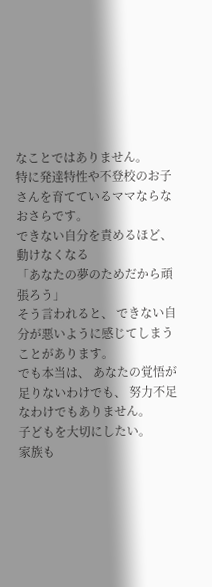なことではありません。
特に発達特性や不登校のお子さんを育てているママならなおさらです。
できない自分を責めるほど、動けなくなる
「あなたの夢のためだから頑張ろう」
そう言われると、 できない自分が悪いように感じてしまうことがあります。
でも本当は、 あなたの覚悟が足りないわけでも、 努力不足なわけでもありません。
子どもを大切にしたい。
家族も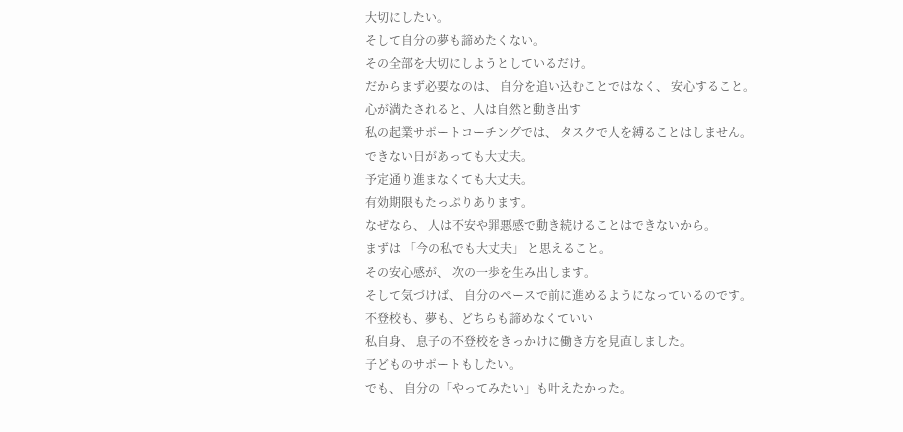大切にしたい。
そして自分の夢も諦めたくない。
その全部を大切にしようとしているだけ。
だからまず必要なのは、 自分を追い込むことではなく、 安心すること。
心が満たされると、人は自然と動き出す
私の起業サポートコーチングでは、 タスクで人を縛ることはしません。
できない日があっても大丈夫。
予定通り進まなくても大丈夫。
有効期限もたっぷりあります。
なぜなら、 人は不安や罪悪感で動き続けることはできないから。
まずは 「今の私でも大丈夫」 と思えること。
その安心感が、 次の一歩を生み出します。
そして気づけば、 自分のペースで前に進めるようになっているのです。
不登校も、夢も、どちらも諦めなくていい
私自身、 息子の不登校をきっかけに働き方を見直しました。
子どものサポートもしたい。
でも、 自分の「やってみたい」も叶えたかった。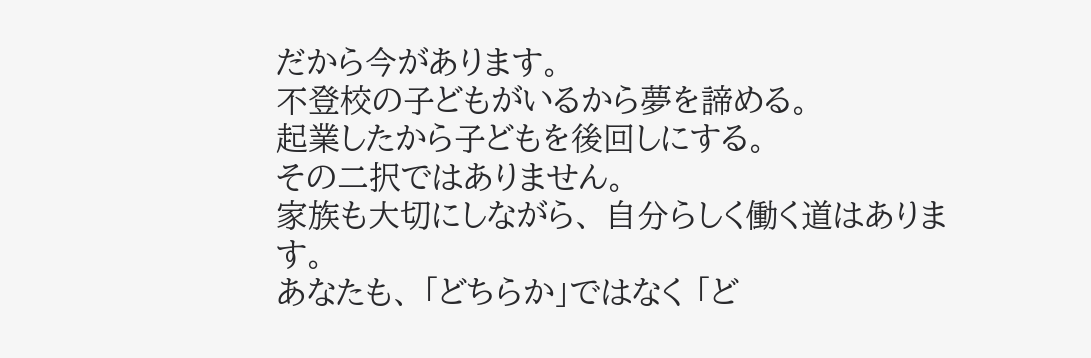だから今があります。
不登校の子どもがいるから夢を諦める。
起業したから子どもを後回しにする。
その二択ではありません。
家族も大切にしながら、 自分らしく働く道はあります。
あなたも、 「どちらか」ではなく 「ど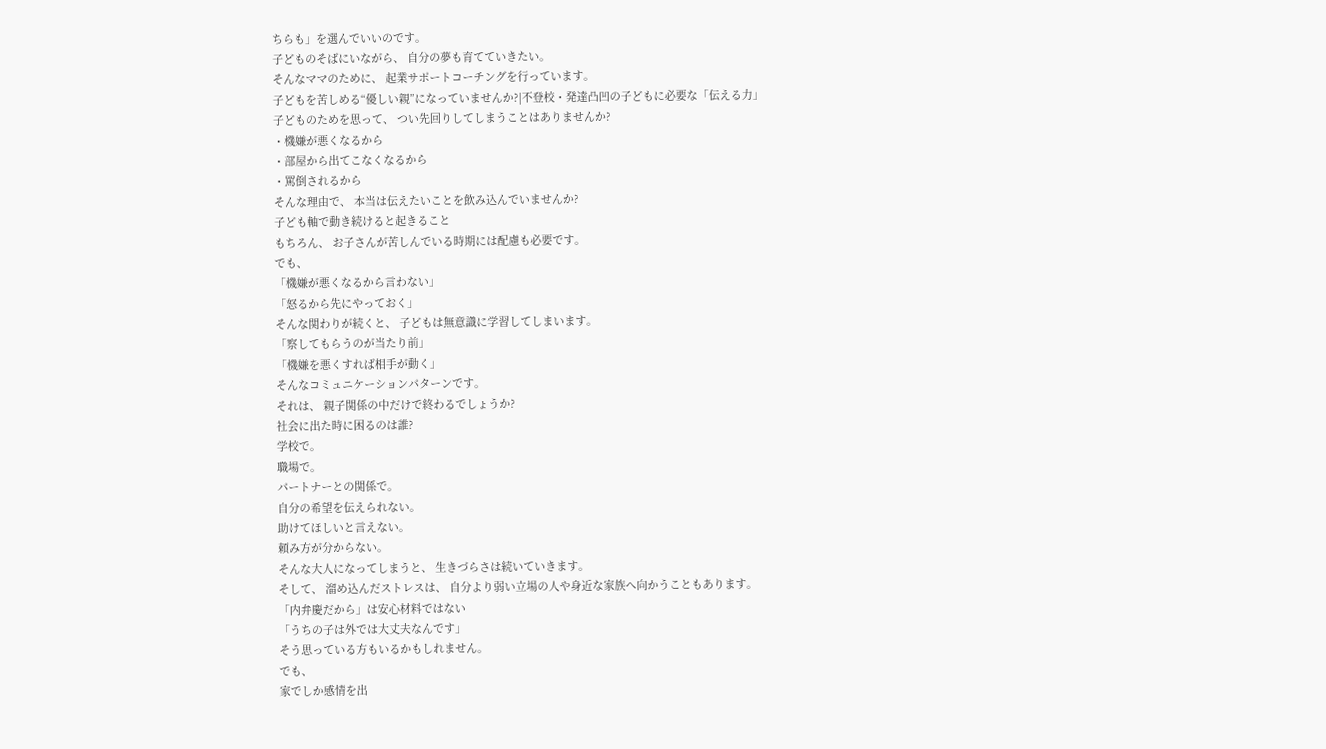ちらも」を選んでいいのです。
子どものそばにいながら、 自分の夢も育てていきたい。
そんなママのために、 起業サポートコーチングを行っています。
子どもを苦しめる“優しい親”になっていませんか?|不登校・発達凸凹の子どもに必要な「伝える力」
子どものためを思って、 つい先回りしてしまうことはありませんか?
・機嫌が悪くなるから
・部屋から出てこなくなるから
・罵倒されるから
そんな理由で、 本当は伝えたいことを飲み込んでいませんか?
子ども軸で動き続けると起きること
もちろん、 お子さんが苦しんでいる時期には配慮も必要です。
でも、
「機嫌が悪くなるから言わない」
「怒るから先にやっておく」
そんな関わりが続くと、 子どもは無意識に学習してしまいます。
「察してもらうのが当たり前」
「機嫌を悪くすれば相手が動く」
そんなコミュニケーションパターンです。
それは、 親子関係の中だけで終わるでしょうか?
社会に出た時に困るのは誰?
学校で。
職場で。
パートナーとの関係で。
自分の希望を伝えられない。
助けてほしいと言えない。
頼み方が分からない。
そんな大人になってしまうと、 生きづらさは続いていきます。
そして、 溜め込んだストレスは、 自分より弱い立場の人や身近な家族へ向かうこともあります。
「内弁慶だから」は安心材料ではない
「うちの子は外では大丈夫なんです」
そう思っている方もいるかもしれません。
でも、
家でしか感情を出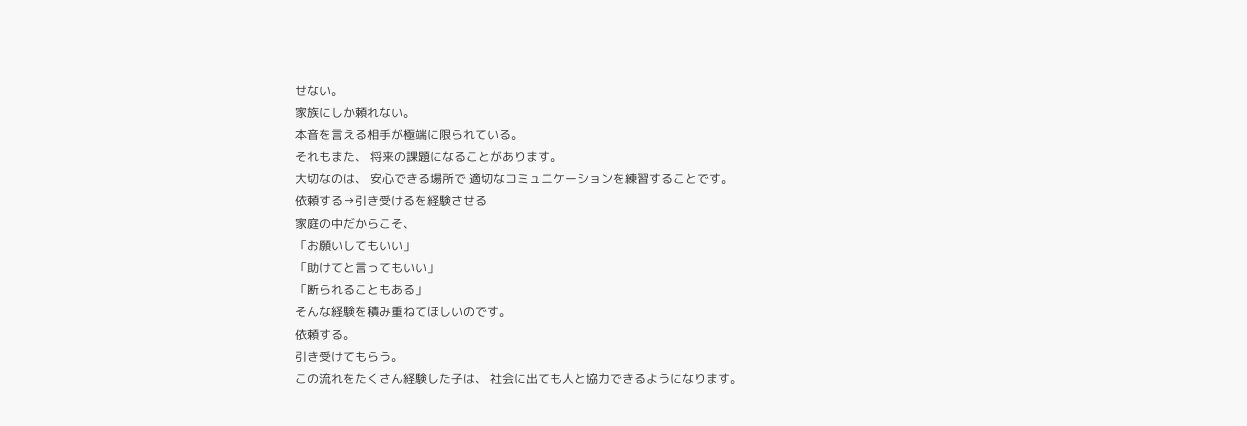せない。
家族にしか頼れない。
本音を言える相手が極端に限られている。
それもまた、 将来の課題になることがあります。
大切なのは、 安心できる場所で 適切なコミュニケーションを練習することです。
依頼する→引き受けるを経験させる
家庭の中だからこそ、
「お願いしてもいい」
「助けてと言ってもいい」
「断られることもある」
そんな経験を積み重ねてほしいのです。
依頼する。
引き受けてもらう。
この流れをたくさん経験した子は、 社会に出ても人と協力できるようになります。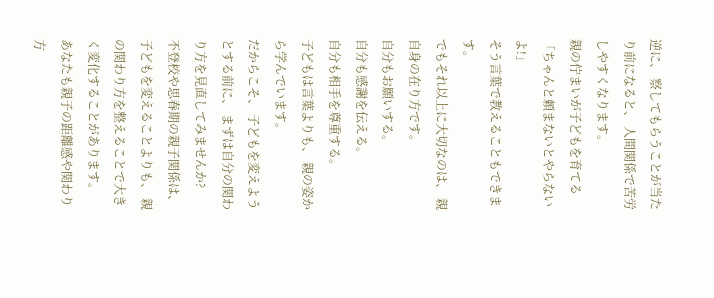逆に、 察してもらうことが当たり前になると、 人間関係で苦労しやすくなります。
親の佇まいが子どもを育てる
「ちゃんと頼まないとやらないよ!」
そう言葉で教えることもできます。
でもそれ以上に大切なのは、 親自身の在り方です。
自分もお願いする。
自分も感謝を伝える。
自分も相手を尊重する。
子どもは言葉よりも、 親の姿から学んでいます。
だからこそ、 子どもを変えようとする前に、 まずは自分の関わり方を見直してみませんか?
不登校や思春期の親子関係は、 子どもを変えることよりも、 親の関わり方を整えることで大きく変化することがあります。
あなたも親子の距離感や関わり方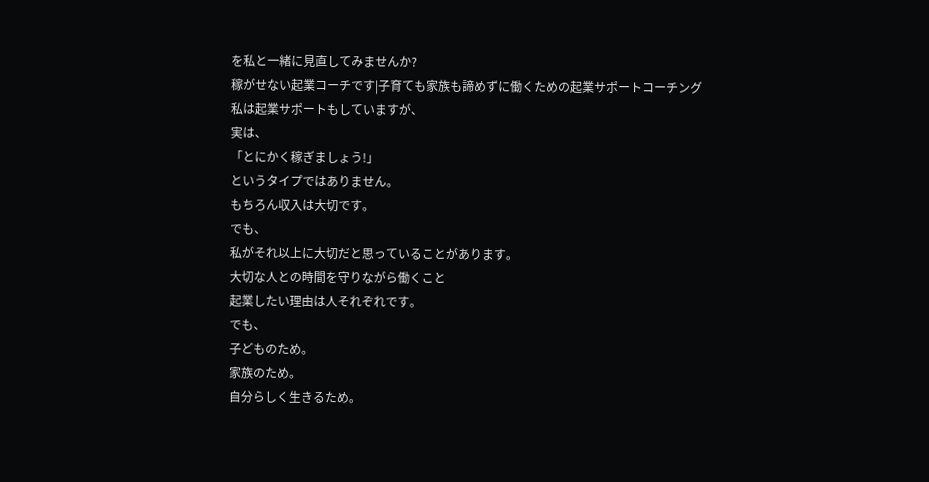を私と一緒に見直してみませんか?
稼がせない起業コーチです|子育ても家族も諦めずに働くための起業サポートコーチング
私は起業サポートもしていますが、
実は、
「とにかく稼ぎましょう!」
というタイプではありません。
もちろん収入は大切です。
でも、
私がそれ以上に大切だと思っていることがあります。
大切な人との時間を守りながら働くこと
起業したい理由は人それぞれです。
でも、
子どものため。
家族のため。
自分らしく生きるため。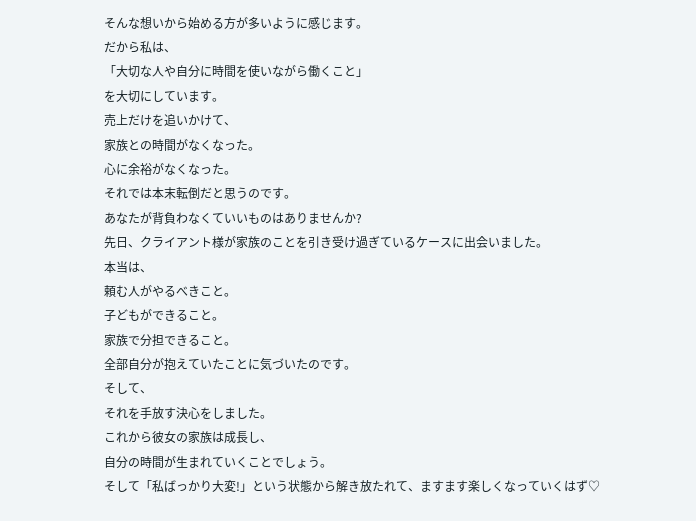そんな想いから始める方が多いように感じます。
だから私は、
「大切な人や自分に時間を使いながら働くこと」
を大切にしています。
売上だけを追いかけて、
家族との時間がなくなった。
心に余裕がなくなった。
それでは本末転倒だと思うのです。
あなたが背負わなくていいものはありませんか?
先日、クライアント様が家族のことを引き受け過ぎているケースに出会いました。
本当は、
頼む人がやるべきこと。
子どもができること。
家族で分担できること。
全部自分が抱えていたことに気づいたのです。
そして、
それを手放す決心をしました。
これから彼女の家族は成長し、
自分の時間が生まれていくことでしょう。
そして「私ばっかり大変!」という状態から解き放たれて、ますます楽しくなっていくはず♡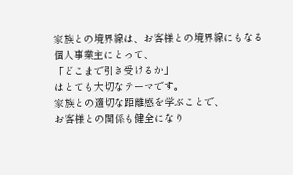家族との境界線は、お客様との境界線にもなる
個人事業主にとって、
「どこまで引き受けるか」
はとても大切なテーマです。
家族との適切な距離感を学ぶことで、
お客様との関係も健全になり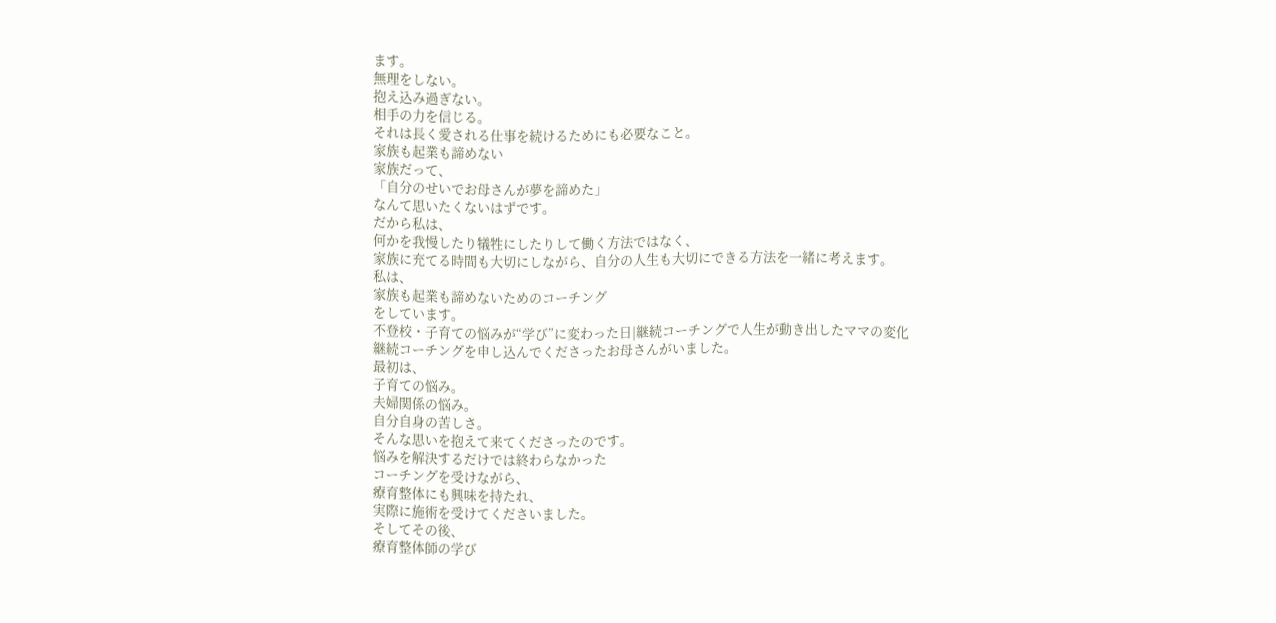ます。
無理をしない。
抱え込み過ぎない。
相手の力を信じる。
それは長く愛される仕事を続けるためにも必要なこと。
家族も起業も諦めない
家族だって、
「自分のせいでお母さんが夢を諦めた」
なんて思いたくないはずです。
だから私は、
何かを我慢したり犠牲にしたりして働く方法ではなく、
家族に充てる時間も大切にしながら、自分の人生も大切にできる方法を一緒に考えます。
私は、
家族も起業も諦めないためのコーチング
をしています。
不登校・子育ての悩みが“学び”に変わった日|継続コーチングで人生が動き出したママの変化
継続コーチングを申し込んでくださったお母さんがいました。
最初は、
子育ての悩み。
夫婦関係の悩み。
自分自身の苦しさ。
そんな思いを抱えて来てくださったのです。
悩みを解決するだけでは終わらなかった
コーチングを受けながら、
療育整体にも興味を持たれ、
実際に施術を受けてくださいました。
そしてその後、
療育整体師の学び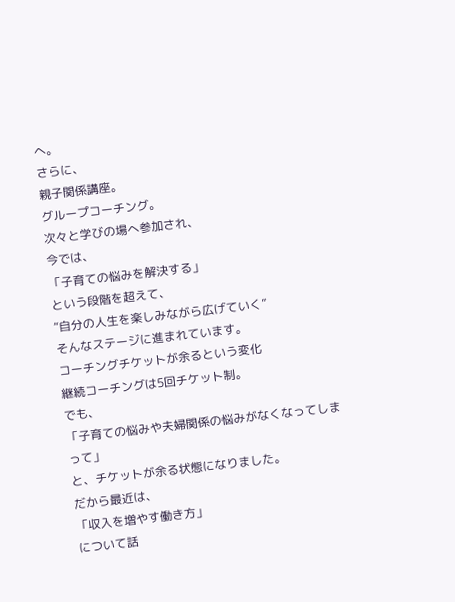へ。
さらに、
親子関係講座。
グループコーチング。
次々と学びの場へ参加され、
今では、
「子育ての悩みを解決する」
という段階を超えて、
“自分の人生を楽しみながら広げていく”
そんなステージに進まれています。
コーチングチケットが余るという変化
継続コーチングは5回チケット制。
でも、
「子育ての悩みや夫婦関係の悩みがなくなってしまって」
と、チケットが余る状態になりました。
だから最近は、
「収入を増やす働き方」
について話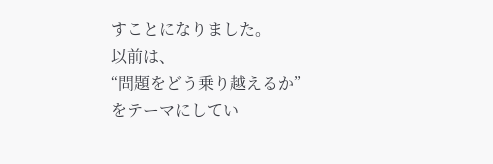すことになりました。
以前は、
“問題をどう乗り越えるか”
をテーマにしてい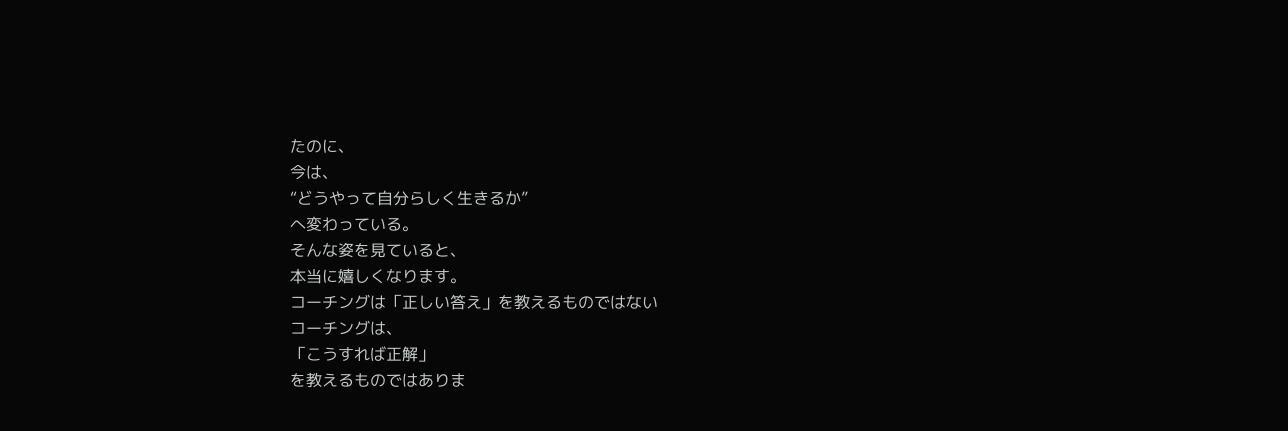たのに、
今は、
“どうやって自分らしく生きるか”
へ変わっている。
そんな姿を見ていると、
本当に嬉しくなります。
コーチングは「正しい答え」を教えるものではない
コーチングは、
「こうすれば正解」
を教えるものではありま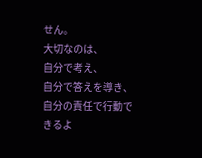せん。
大切なのは、
自分で考え、
自分で答えを導き、
自分の責任で行動できるよ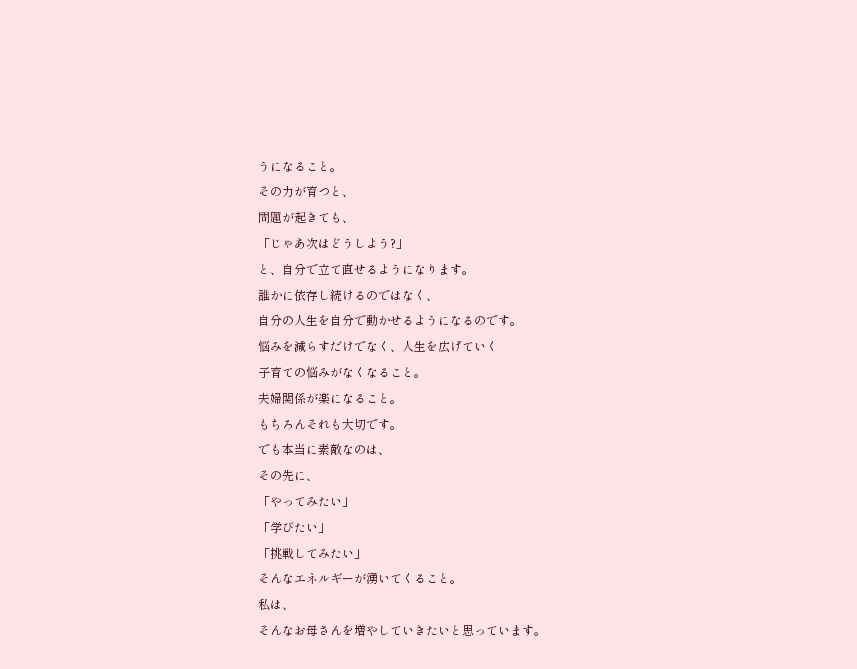うになること。
その力が育つと、
問題が起きても、
「じゃあ次はどうしよう?」
と、自分で立て直せるようになります。
誰かに依存し続けるのではなく、
自分の人生を自分で動かせるようになるのです。
悩みを減らすだけでなく、人生を広げていく
子育ての悩みがなくなること。
夫婦関係が楽になること。
もちろんそれも大切です。
でも本当に素敵なのは、
その先に、
「やってみたい」
「学びたい」
「挑戦してみたい」
そんなエネルギーが湧いてくること。
私は、
そんなお母さんを増やしていきたいと思っています。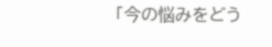「今の悩みをどう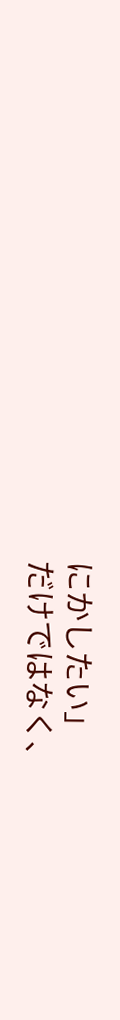にかしたい」
だけではなく、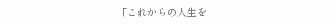「これからの人生を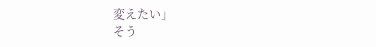変えたい」
そう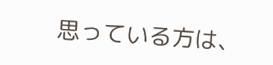思っている方は、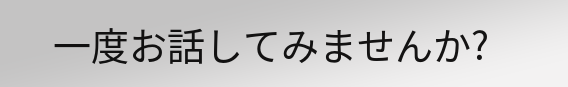一度お話してみませんか?